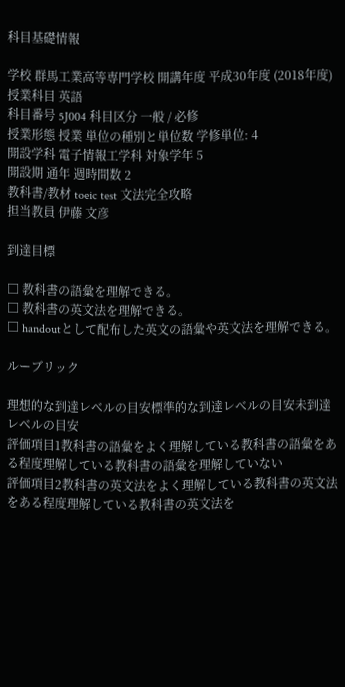科目基礎情報

学校 群馬工業高等専門学校 開講年度 平成30年度 (2018年度)
授業科目 英語
科目番号 5J004 科目区分 一般 / 必修
授業形態 授業 単位の種別と単位数 学修単位: 4
開設学科 電子情報工学科 対象学年 5
開設期 通年 週時間数 2
教科書/教材 toeic test 文法完全攻略
担当教員 伊藤 文彦

到達目標

□ 教科書の語彙を理解できる。
□ 教科書の英文法を理解できる。
□ handoutとして配布した英文の語彙や英文法を理解できる。

ルーブリック

理想的な到達レベルの目安標準的な到達レベルの目安未到達レベルの目安
評価項目1教科書の語彙をよく理解している教科書の語彙をある程度理解している教科書の語彙を理解していない
評価項目2教科書の英文法をよく理解している教科書の英文法をある程度理解している教科書の英文法を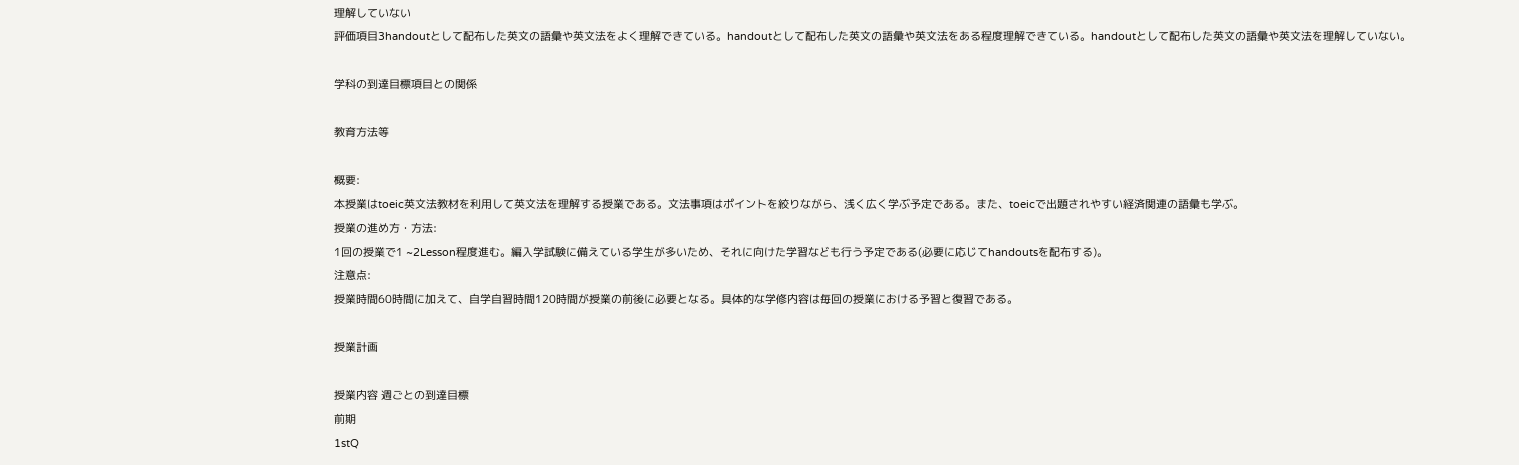理解していない
評価項目3handoutとして配布した英文の語彙や英文法をよく理解できている。handoutとして配布した英文の語彙や英文法をある程度理解できている。handoutとして配布した英文の語彙や英文法を理解していない。

学科の到達目標項目との関係

教育方法等

概要:
本授業はtoeic英文法教材を利用して英文法を理解する授業である。文法事項はポイントを絞りながら、浅く広く学ぶ予定である。また、toeicで出題されやすい経済関連の語彙も学ぶ。
授業の進め方・方法:
1回の授業で1 ~2Lesson程度進む。編入学試験に備えている学生が多いため、それに向けた学習なども行う予定である(必要に応じてhandoutsを配布する)。
注意点:
授業時間60時間に加えて、自学自習時間120時間が授業の前後に必要となる。具体的な学修内容は毎回の授業における予習と復習である。

授業計画

授業内容 週ごとの到達目標
前期
1stQ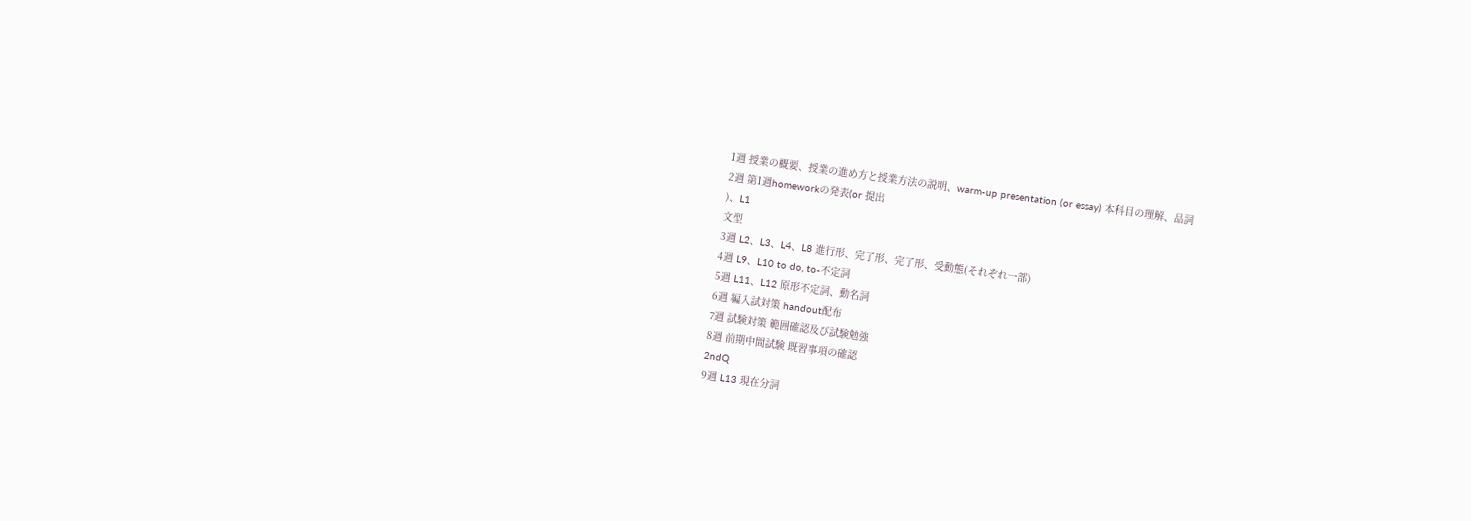1週 授業の概要、授業の進め方と授業方法の説明、warm-up presentation (or essay) 本科目の理解、品詞
2週 第1週homeworkの発表(or 提出
)、L1
文型
3週 L2、L3、L4、L8 進行形、完了形、完了形、受動態(それぞれ一部)
4週 L9、L10 to do, to-不定詞
5週 L11、L12 原形不定詞、動名詞
6週 編入試対策 handout配布
7週 試験対策 範囲確認及び試験勉強
8週 前期中間試験 既習事項の確認
2ndQ
9週 L13 現在分詞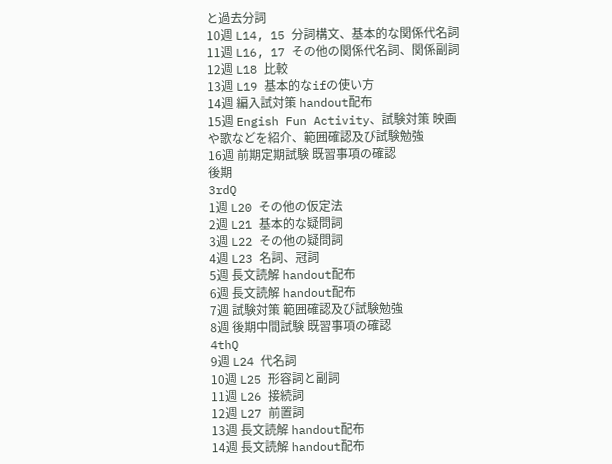と過去分詞
10週 L14, 15 分詞構文、基本的な関係代名詞
11週 L16, 17 その他の関係代名詞、関係副詞
12週 L18 比較
13週 L19 基本的なifの使い方
14週 編入試対策 handout配布
15週 Engish Fun Activity、試験対策 映画や歌などを紹介、範囲確認及び試験勉強
16週 前期定期試験 既習事項の確認
後期
3rdQ
1週 L20 その他の仮定法
2週 L21 基本的な疑問詞
3週 L22 その他の疑問詞
4週 L23 名詞、冠詞
5週 長文読解 handout配布
6週 長文読解 handout配布
7週 試験対策 範囲確認及び試験勉強
8週 後期中間試験 既習事項の確認
4thQ
9週 L24 代名詞
10週 L25 形容詞と副詞
11週 L26 接続詞
12週 L27 前置詞
13週 長文読解 handout配布
14週 長文読解 handout配布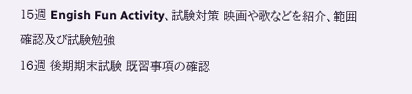15週 Engish Fun Activity、試験対策 映画や歌などを紹介、範囲確認及び試験勉強
16週 後期期末試験 既習事項の確認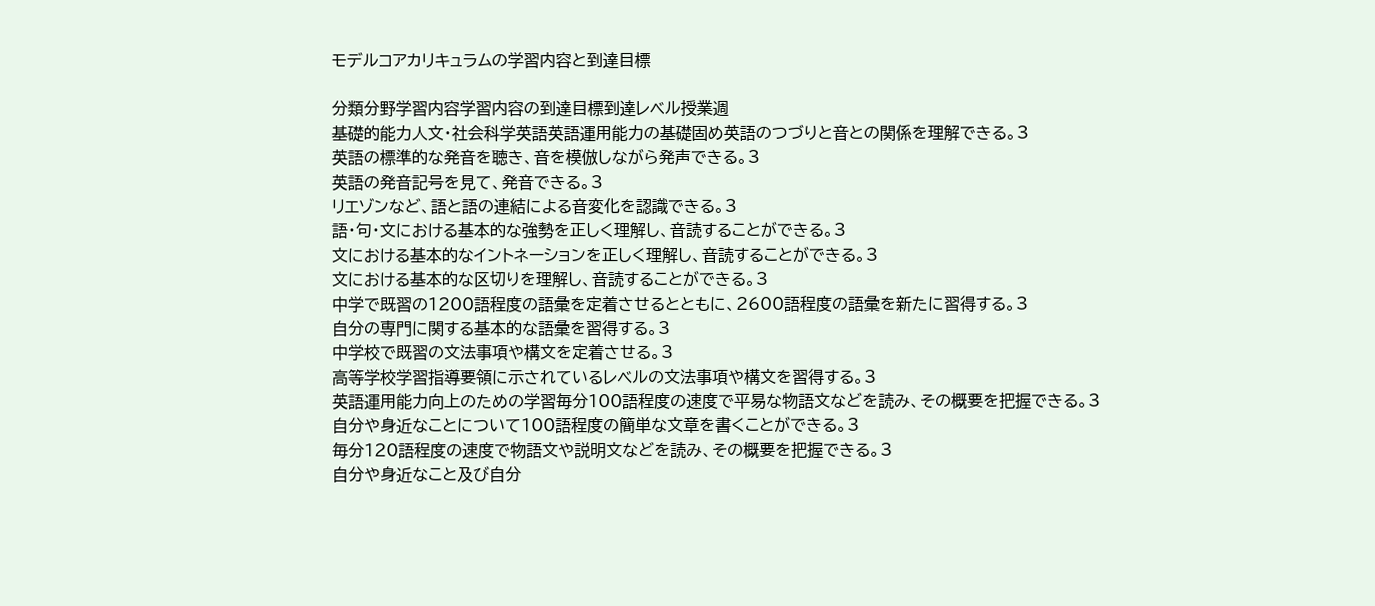モデルコアカリキュラムの学習内容と到達目標

分類分野学習内容学習内容の到達目標到達レベル授業週
基礎的能力人文・社会科学英語英語運用能力の基礎固め英語のつづりと音との関係を理解できる。3
英語の標準的な発音を聴き、音を模倣しながら発声できる。3
英語の発音記号を見て、発音できる。3
リエゾンなど、語と語の連結による音変化を認識できる。3
語・句・文における基本的な強勢を正しく理解し、音読することができる。3
文における基本的なイントネーションを正しく理解し、音読することができる。3
文における基本的な区切りを理解し、音読することができる。3
中学で既習の1200語程度の語彙を定着させるとともに、2600語程度の語彙を新たに習得する。3
自分の専門に関する基本的な語彙を習得する。3
中学校で既習の文法事項や構文を定着させる。3
高等学校学習指導要領に示されているレベルの文法事項や構文を習得する。3
英語運用能力向上のための学習毎分100語程度の速度で平易な物語文などを読み、その概要を把握できる。3
自分や身近なことについて100語程度の簡単な文章を書くことができる。3
毎分120語程度の速度で物語文や説明文などを読み、その概要を把握できる。3
自分や身近なこと及び自分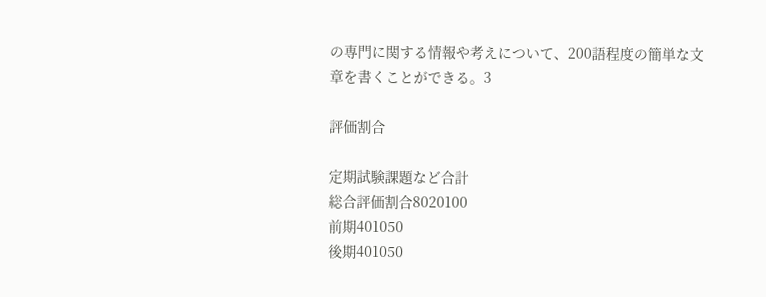の専門に関する情報や考えについて、200語程度の簡単な文章を書くことができる。3

評価割合

定期試験課題など合計
総合評価割合8020100
前期401050
後期401050